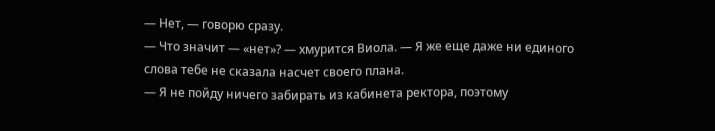— Нет, — говорю сразу.
— Что значит — «нет»? — хмурится Виола. — Я же еще даже ни единого слова тебе не сказала насчет своего плана.
— Я не пойду ничего забирать из кабинета ректора, поэтому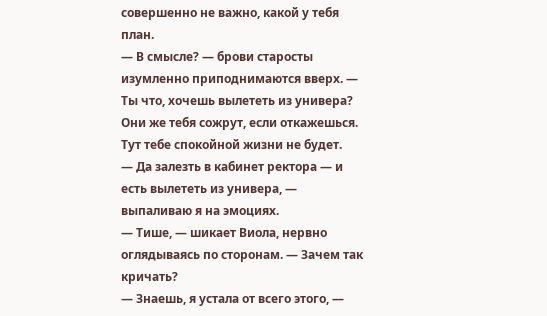совершенно не важно, какой у тебя план.
— В смысле? — брови старосты изумленно приподнимаются вверх. — Ты что, хочешь вылететь из универа? Они же тебя сожрут, если откажешься. Тут тебе спокойной жизни не будет.
— Да залезть в кабинет ректора — и есть вылететь из универа, — выпаливаю я на эмоциях.
— Тише, — шикает Виола, нервно оглядываясь по сторонам. — Зачем так кричать?
— Знаешь, я устала от всего этого, —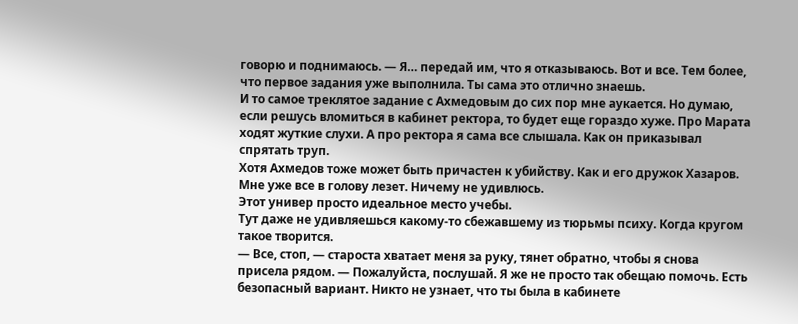говорю и поднимаюсь. — Я… передай им, что я отказываюсь. Вот и все. Тем более, что первое задания уже выполнила. Ты сама это отлично знаешь.
И то самое треклятое задание с Ахмедовым до сих пор мне аукается. Но думаю, если решусь вломиться в кабинет ректора, то будет еще гораздо хуже. Про Марата ходят жуткие слухи. А про ректора я сама все слышала. Как он приказывал спрятать труп.
Хотя Ахмедов тоже может быть причастен к убийству. Как и его дружок Хазаров. Мне уже все в голову лезет. Ничему не удивлюсь.
Этот универ просто идеальное место учебы.
Тут даже не удивляешься какому-то сбежавшему из тюрьмы психу. Когда кругом такое творится.
— Все, стоп, — староста хватает меня за руку, тянет обратно, чтобы я снова присела рядом. — Пожалуйста, послушай. Я же не просто так обещаю помочь. Есть безопасный вариант. Никто не узнает, что ты была в кабинете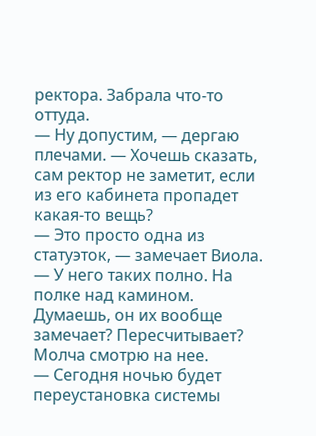ректора. Забрала что-то оттуда.
— Ну допустим, — дергаю плечами. — Хочешь сказать, сам ректор не заметит, если из его кабинета пропадет какая-то вещь?
— Это просто одна из статуэток, — замечает Виола. — У него таких полно. На полке над камином. Думаешь, он их вообще замечает? Пересчитывает?
Молча смотрю на нее.
— Сегодня ночью будет переустановка системы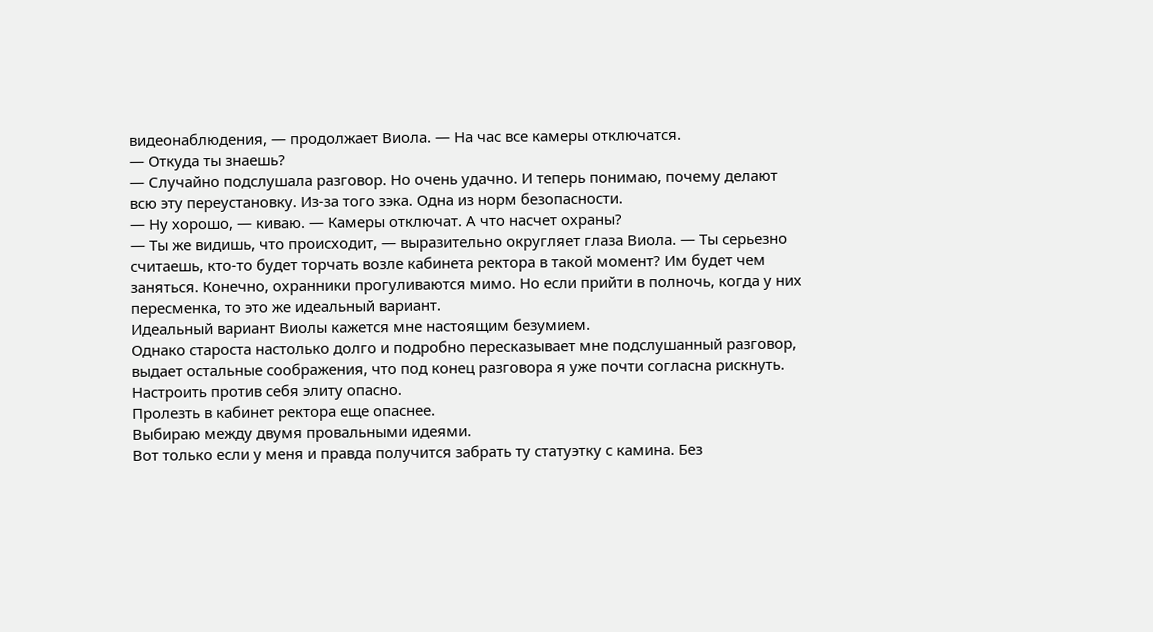видеонаблюдения, — продолжает Виола. — На час все камеры отключатся.
— Откуда ты знаешь?
— Случайно подслушала разговор. Но очень удачно. И теперь понимаю, почему делают всю эту переустановку. Из-за того зэка. Одна из норм безопасности.
— Ну хорошо, — киваю. — Камеры отключат. А что насчет охраны?
— Ты же видишь, что происходит, — выразительно округляет глаза Виола. — Ты серьезно считаешь, кто-то будет торчать возле кабинета ректора в такой момент? Им будет чем заняться. Конечно, охранники прогуливаются мимо. Но если прийти в полночь, когда у них пересменка, то это же идеальный вариант.
Идеальный вариант Виолы кажется мне настоящим безумием.
Однако староста настолько долго и подробно пересказывает мне подслушанный разговор, выдает остальные соображения, что под конец разговора я уже почти согласна рискнуть.
Настроить против себя элиту опасно.
Пролезть в кабинет ректора еще опаснее.
Выбираю между двумя провальными идеями.
Вот только если у меня и правда получится забрать ту статуэтку с камина. Без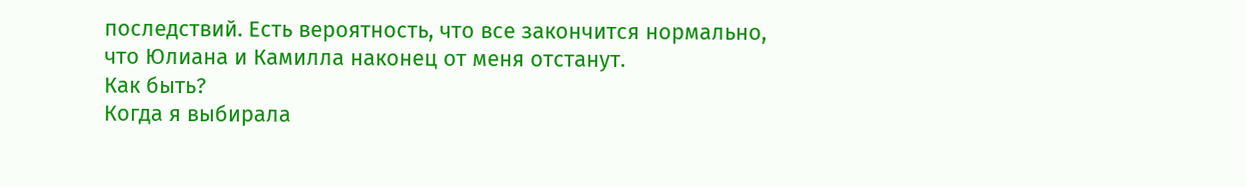последствий. Есть вероятность, что все закончится нормально, что Юлиана и Камилла наконец от меня отстанут.
Как быть?
Когда я выбирала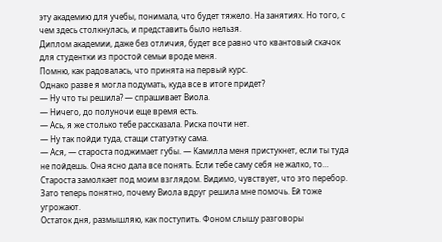эту академию для учебы, понимала, что будет тяжело. На занятиях. Но того, с чем здесь столкнулась, и представить было нельзя.
Диплом академии, даже без отличия, будет все равно что квантовый скачок для студентки из простой семьи вроде меня.
Помню, как радовалась, что принята на первый курс.
Однако разве я могла подумать, куда все в итоге придет?
— Ну что ты решила? — спрашивает Виола.
— Ничего, до полуночи еще время есть.
— Ась, я же столько тебе рассказала. Риска почти нет.
— Ну так пойди туда, стащи статуэтку сама.
— Ася, — староста поджимает губы. — Камилла меня пристукнет, если ты туда не пойдешь. Она ясно дала все понять. Если тебе саму себя не жалко, то…
Староста замолкает под моим взглядом. Видимо, чувствует, что это перебор.
Зато теперь понятно, почему Виола вдруг решила мне помочь. Ей тоже угрожают.
Остаток дня, размышляю, как поступить. Фоном слышу разговоры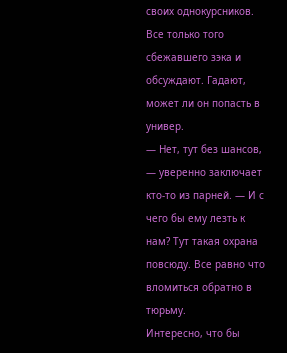своих однокурсников.
Все только того сбежавшего зэка и обсуждают. Гадают, может ли он попасть в универ.
— Нет, тут без шансов, — уверенно заключает кто-то из парней. — И с чего бы ему лезть к нам? Тут такая охрана повсюду. Все равно что вломиться обратно в тюрьму.
Интересно, что бы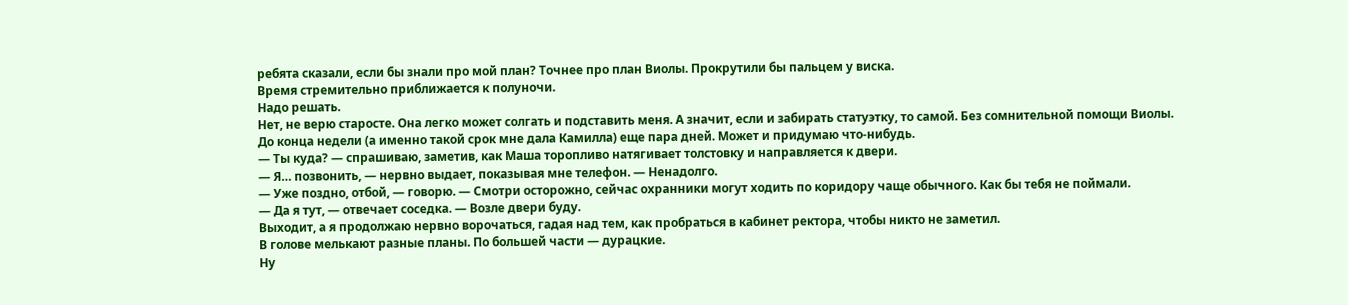ребята сказали, если бы знали про мой план? Точнее про план Виолы. Прокрутили бы пальцем у виска.
Время стремительно приближается к полуночи.
Надо решать.
Нет, не верю старосте. Она легко может солгать и подставить меня. А значит, если и забирать статуэтку, то самой. Без сомнительной помощи Виолы.
До конца недели (а именно такой срок мне дала Камилла) еще пара дней. Может и придумаю что-нибудь.
— Ты куда? — спрашиваю, заметив, как Маша торопливо натягивает толстовку и направляется к двери.
— Я… позвонить, — нервно выдает, показывая мне телефон. — Ненадолго.
— Уже поздно, отбой, — говорю. — Смотри осторожно, сейчас охранники могут ходить по коридору чаще обычного. Как бы тебя не поймали.
— Да я тут, — отвечает соседка. — Возле двери буду.
Выходит, а я продолжаю нервно ворочаться, гадая над тем, как пробраться в кабинет ректора, чтобы никто не заметил.
В голове мелькают разные планы. По большей части — дурацкие.
Ну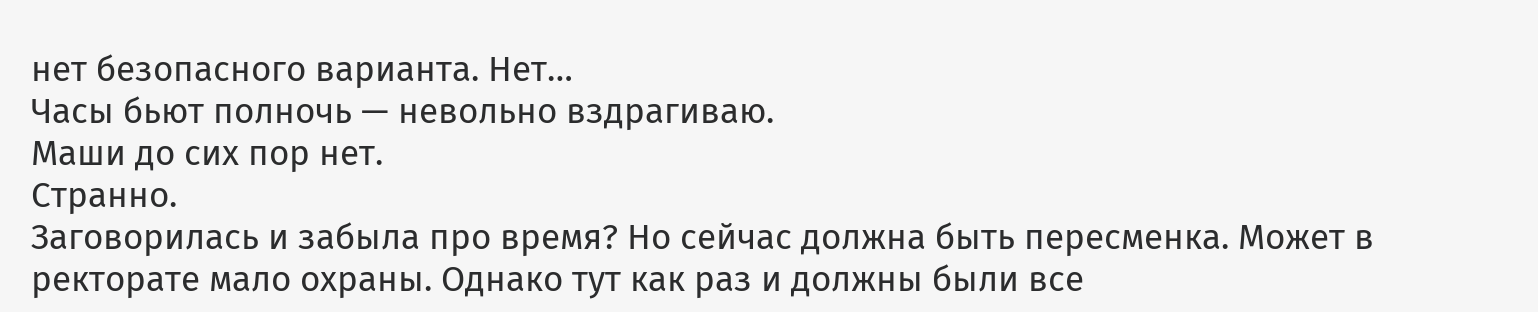нет безопасного варианта. Нет…
Часы бьют полночь — невольно вздрагиваю.
Маши до сих пор нет.
Странно.
Заговорилась и забыла про время? Но сейчас должна быть пересменка. Может в ректорате мало охраны. Однако тут как раз и должны были все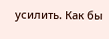усилить. Как бы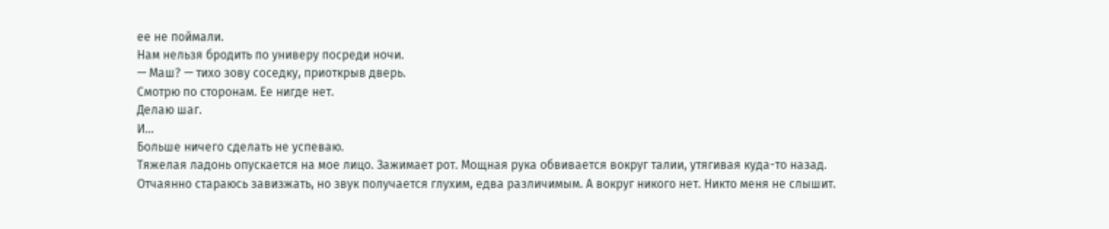ее не поймали.
Нам нельзя бродить по универу посреди ночи.
— Маш? — тихо зову соседку, приоткрыв дверь.
Смотрю по сторонам. Ее нигде нет.
Делаю шаг.
И…
Больше ничего сделать не успеваю.
Тяжелая ладонь опускается на мое лицо. Зажимает рот. Мощная рука обвивается вокруг талии, утягивая куда-то назад.
Отчаянно стараюсь завизжать, но звук получается глухим, едва различимым. А вокруг никого нет. Никто меня не слышит.